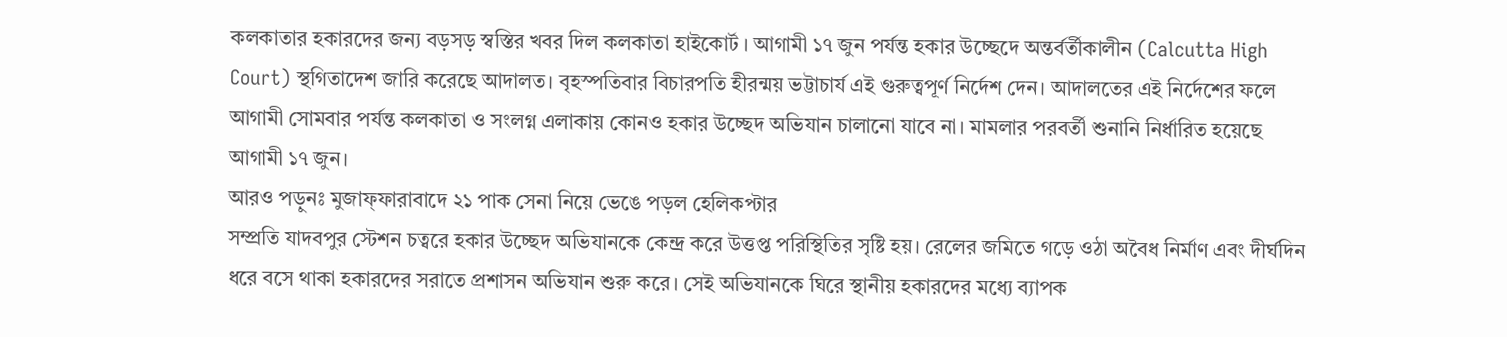কলকাতার হকারদের জন্য বড়সড় স্বস্তির খবর দিল কলকাতা হাইকোর্ট । আগামী ১৭ জুন পর্যন্ত হকার উচ্ছেদে অন্তর্বর্তীকালীন (Calcutta High Court) স্থগিতাদেশ জারি করেছে আদালত। বৃহস্পতিবার বিচারপতি হীরন্ময় ভট্টাচার্য এই গুরুত্বপূর্ণ নির্দেশ দেন। আদালতের এই নির্দেশের ফলে আগামী সোমবার পর্যন্ত কলকাতা ও সংলগ্ন এলাকায় কোনও হকার উচ্ছেদ অভিযান চালানো যাবে না। মামলার পরবর্তী শুনানি নির্ধারিত হয়েছে আগামী ১৭ জুন।
আরও পড়ুনঃ মুজাফ্ফারাবাদে ২১ পাক সেনা নিয়ে ভেঙে পড়ল হেলিকপ্টার
সম্প্রতি যাদবপুর স্টেশন চত্বরে হকার উচ্ছেদ অভিযানকে কেন্দ্র করে উত্তপ্ত পরিস্থিতির সৃষ্টি হয়। রেলের জমিতে গড়ে ওঠা অবৈধ নির্মাণ এবং দীর্ঘদিন ধরে বসে থাকা হকারদের সরাতে প্রশাসন অভিযান শুরু করে। সেই অভিযানকে ঘিরে স্থানীয় হকারদের মধ্যে ব্যাপক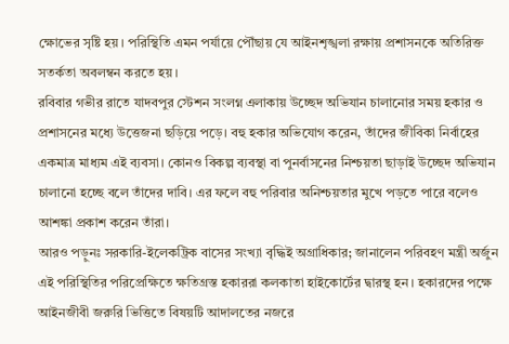ক্ষোভের সৃষ্টি হয়। পরিস্থিতি এমন পর্যায়ে পৌঁছায় যে আইনশৃঙ্খলা রক্ষায় প্রশাসনকে অতিরিক্ত সতর্কতা অবলম্বন করতে হয়।
রবিবার গভীর রাতে যাদবপুর স্টেশন সংলগ্ন এলাকায় উচ্ছেদ অভিযান চালানোর সময় হকার ও প্রশাসনের মধ্যে উত্তেজনা ছড়িয়ে পড়ে। বহু হকার অভিযোগ করেন, তাঁদের জীবিকা নির্বাহের একমাত্র মাধ্যম এই ব্যবসা। কোনও বিকল্প ব্যবস্থা বা পুনর্বাসনের নিশ্চয়তা ছাড়াই উচ্ছেদ অভিযান চালানো হচ্ছে বলে তাঁদের দাবি। এর ফলে বহু পরিবার অনিশ্চয়তার মুখে পড়তে পারে বলেও আশঙ্কা প্রকাশ করেন তাঁরা।
আরও পড়ুনঃ সরকারি-ইলেকট্রিক বাসের সংখ্যা বৃদ্ধিই অগ্রাধিকার; জানালেন পরিবহণ মন্ত্রী অর্জুন
এই পরিস্থিতির পরিপ্রেক্ষিতে ক্ষতিগ্রস্ত হকাররা কলকাতা হাইকোর্টের দ্বারস্থ হন। হকারদের পক্ষে আইনজীবী জরুরি ভিত্তিতে বিষয়টি আদালতের নজরে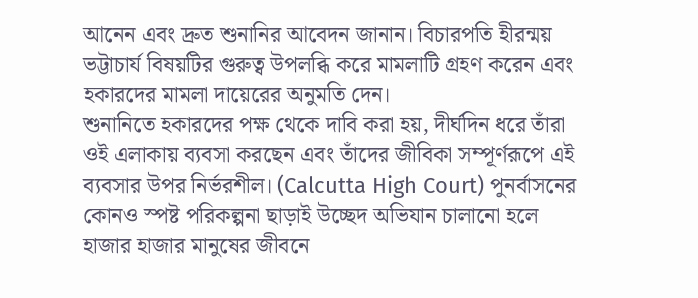আনেন এবং দ্রুত শুনানির আবেদন জানান। বিচারপতি হীরন্ময় ভট্টাচার্য বিষয়টির গুরুত্ব উপলব্ধি করে মামলাটি গ্রহণ করেন এবং হকারদের মামলা দায়েরের অনুমতি দেন।
শুনানিতে হকারদের পক্ষ থেকে দাবি করা হয়, দীর্ঘদিন ধরে তাঁরা ওই এলাকায় ব্যবসা করছেন এবং তাঁদের জীবিকা সম্পূর্ণরূপে এই ব্যবসার উপর নির্ভরশীল। (Calcutta High Court) পুনর্বাসনের কোনও স্পষ্ট পরিকল্পনা ছাড়াই উচ্ছেদ অভিযান চালানো হলে হাজার হাজার মানুষের জীবনে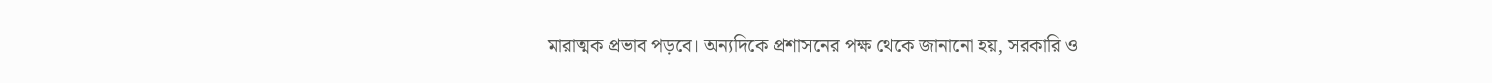মারাত্মক প্রভাব পড়বে। অন্যদিকে প্রশাসনের পক্ষ থেকে জানানো হয়, সরকারি ও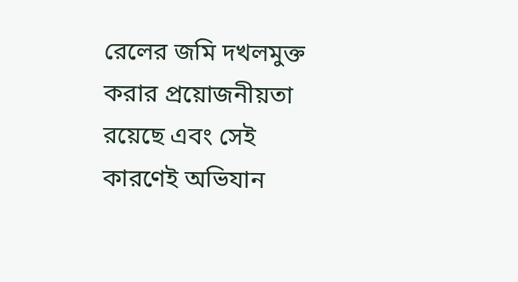রেলের জমি দখলমুক্ত করার প্রয়োজনীয়তা রয়েছে এবং সেই কারণেই অভিযান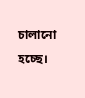চালানো হচ্ছে।